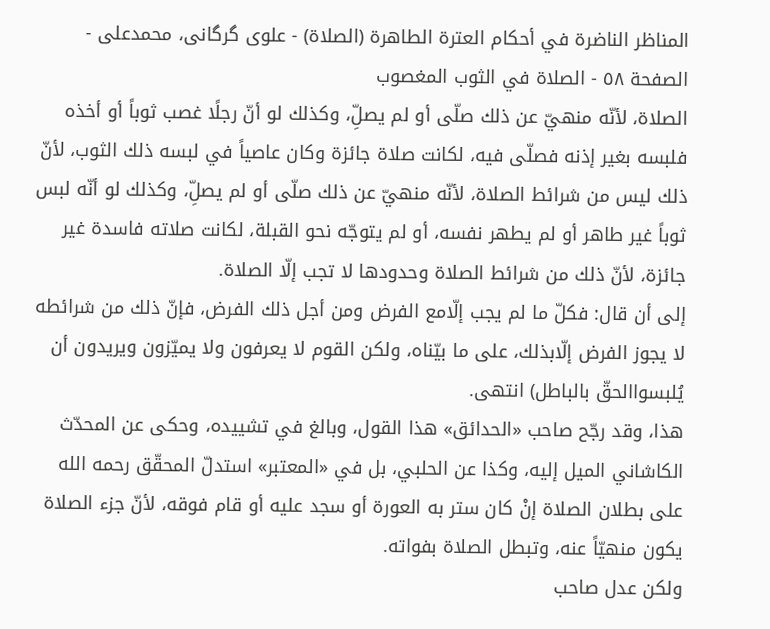المناظر الناضرة في أحکام العترة الطاهرة (الصلاة) - علوی گرگانی، محمدعلی - الصفحة ٥٨ - الصلاة في الثوب المغصوب
الصلاة، لأنّه منهيّ عن ذلك صلّى أو لم يصلِّ، وكذلك لو أنّ رجلًا غصب ثوباً أو أخذه فلبسه بغير إذنه فصلّى فيه، لكانت صلاة جائزة وكان عاصياً في لبسه ذلك الثوب، لأنّ ذلك ليس من شرائط الصلاة، لأنّه منهيّ عن ذلك صلّى أو لم يصلِّ، وكذلك لو أنّه لبس ثوباً غير طاهر أو لم يطهر نفسه، أو لم يتوجّه نحو القبلة، لكانت صلاته فاسدة غير جائزة، لأنّ ذلك من شرائط الصلاة وحدودها لا تجب إلّا الصلاة.
إلى أن قال: فكلّ ما لم يجب إلّامع الفرض ومن أجل ذلك الفرض، فإنّ ذلك من شرائطه لا يجوز الفرض إلّابذلك، على ما بيّناه، ولكن القوم لا يعرفون ولا يميّزون ويريدون أن يُلبسواالحقّ بالباطل) انتهى.
هذا، وقد رجّح صاحب «الحدائق» هذا القول، وبالغ في تشييده، وحكى عن المحدّث الكاشاني الميل إليه، وكذا عن الحلبي، بل في «المعتبر» استدلّ المحقّق رحمه الله على بطلان الصلاة إنْ كان ستر به العورة أو سجد عليه أو قام فوقه، لأنّ جزء الصلاة يكون منهيّاً عنه، وتبطل الصلاة بفواته.
ولكن عدل صاحب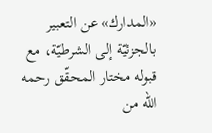«المدارك» عن التعبير بالجزئيّة إلى الشرطيّة، مع قبوله مختار المحقّق رحمه الله من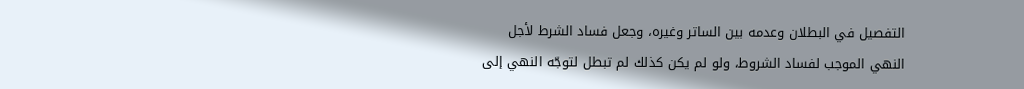التفصيل في البطلان وعدمه بين الساتر وغيره، وجعل فساد الشرط لأجل النهي الموجب لفساد الشروط، ولو لم يكن كذلك لم تبطل لتوجّه النهي إلى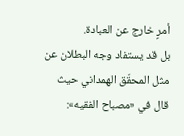أمرٍ خارج عن العبادة.
بل قد يستفاد وجه البطلان عن مثل المحقّق الهمداني حيث قال في «مصباح الفقيه»: